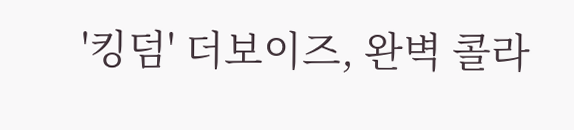'킹덤' 더보이즈, 완벽 콜라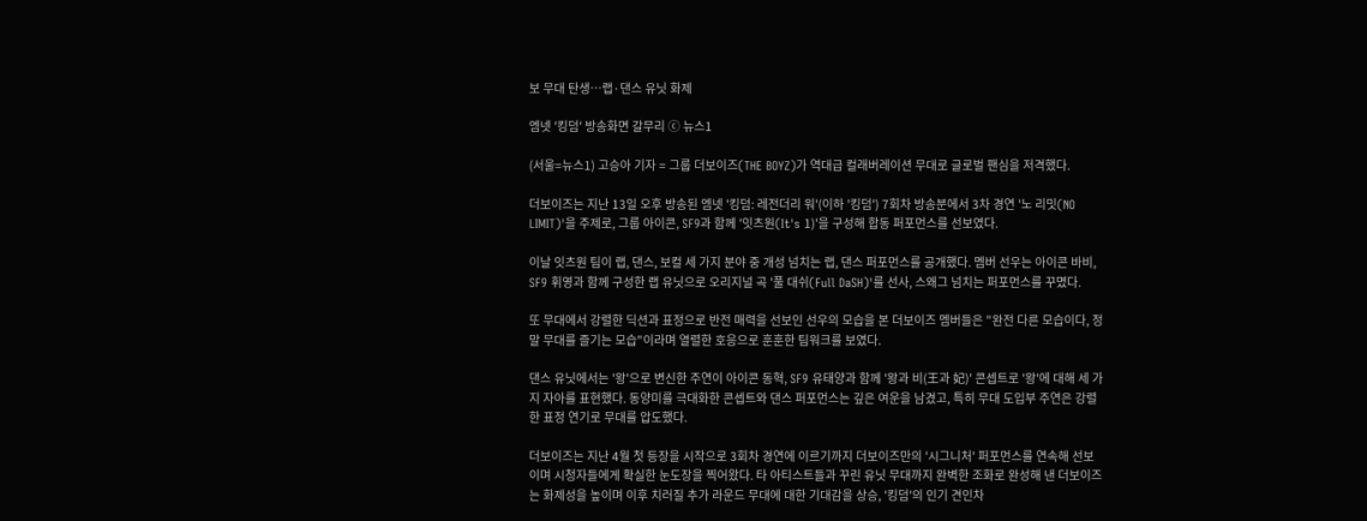보 무대 탄생…랩·댄스 유닛 화제

엠넷 '킹덤' 방송화면 갈무리 ⓒ 뉴스1

(서울=뉴스1) 고승아 기자 = 그룹 더보이즈(THE BOYZ)가 역대급 컬래버레이션 무대로 글로벌 팬심을 저격했다.

더보이즈는 지난 13일 오후 방송된 엠넷 '킹덤: 레전더리 워'(이하 '킹덤') 7회차 방송분에서 3차 경연 '노 리밋(NO LIMIT)'을 주제로, 그룹 아이콘, SF9과 함께 '잇츠원(It's 1)'을 구성해 합동 퍼포먼스를 선보였다.

이날 잇츠원 팀이 랩, 댄스, 보컬 세 가지 분야 중 개성 넘치는 랩, 댄스 퍼포먼스를 공개했다. 멤버 선우는 아이콘 바비, SF9 휘영과 함께 구성한 랩 유닛으로 오리지널 곡 '풀 대쉬(Full DaSH)'를 선사, 스왜그 넘치는 퍼포먼스를 꾸몄다.

또 무대에서 강렬한 딕션과 표정으로 반전 매력을 선보인 선우의 모습을 본 더보이즈 멤버들은 "완전 다른 모습이다, 정말 무대를 즐기는 모습"이라며 열렬한 호응으로 훈훈한 팀워크를 보였다.

댄스 유닛에서는 '왕'으로 변신한 주연이 아이콘 동혁, SF9 유태양과 함께 '왕과 비(王과 妃)' 콘셉트로 '왕'에 대해 세 가지 자아를 표현했다. 동양미를 극대화한 콘셉트와 댄스 퍼포먼스는 깊은 여운을 남겼고, 특히 무대 도입부 주연은 강렬한 표정 연기로 무대를 압도했다.

더보이즈는 지난 4월 첫 등장을 시작으로 3회차 경연에 이르기까지 더보이즈만의 '시그니처' 퍼포먼스를 연속해 선보이며 시청자들에게 확실한 눈도장을 찍어왔다. 타 아티스트들과 꾸린 유닛 무대까지 완벽한 조화로 완성해 낸 더보이즈는 화제성을 높이며 이후 치러질 추가 라운드 무대에 대한 기대감을 상승, '킹덤'의 인기 견인차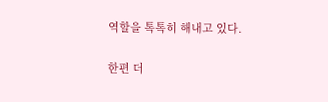역할을 톡톡히 해내고 있다.

한편 더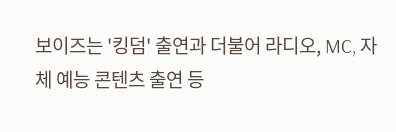보이즈는 '킹덤' 출연과 더불어 라디오, MC, 자체 예능 콘텐츠 출연 등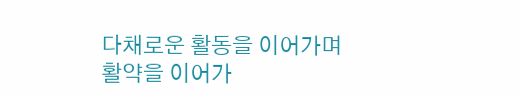다채로운 활동을 이어가며 활약을 이어가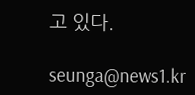고 있다.

seunga@news1.kr